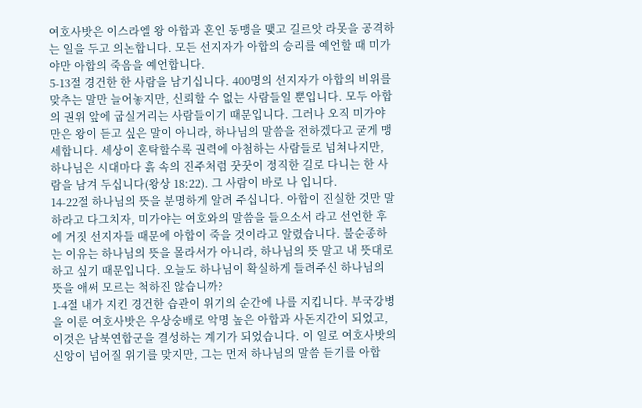여호사밧은 이스라엘 왕 아합과 혼인 동맹을 맺고 길르앗 라못을 공격하는 일을 두고 의논합니다. 모든 선지자가 아합의 승리를 예언할 때 미가야만 아합의 죽음을 예언합니다.
5-13절 경건한 한 사람을 남기십니다. 400명의 선지자가 아합의 비위를 맞추는 말만 늘어놓지만, 신뢰할 수 없는 사람들일 뿐입니다. 모두 아합의 권위 앞에 굽실거리는 사람들이기 때문입니다. 그러나 오직 미가야만은 왕이 듣고 싶은 말이 아니라, 하나님의 말씀을 전하겠다고 굳게 맹세합니다. 세상이 혼탁할수록 권력에 아첨하는 사람들로 넘쳐나지만, 하나님은 시대마다 흙 속의 진주처럼 꿋꿋이 정직한 길로 다니는 한 사람을 남겨 두십니다(왕상 18:22). 그 사람이 바로 나 입니다.
14-22절 하나님의 뜻을 분명하게 알려 주십니다. 아합이 진실한 것만 말하라고 다그치자, 미가야는 여호와의 말씀을 들으소서 라고 선언한 후에 거짓 선지자들 때문에 아합이 죽을 것이라고 알렸습니다. 불순종하는 이유는 하나님의 뜻을 몰라서가 아니라, 하나님의 뜻 말고 내 뜻대로 하고 싶기 때문입니다. 오늘도 하나님이 확실하게 들려주신 하나님의 뜻을 애써 모르는 척하진 않습니까?
1-4절 내가 지킨 경건한 습관이 위기의 순간에 나를 지킵니다. 부국강병을 이룬 여호사밧은 우상숭배로 악명 높은 아합과 사돈지간이 되었고, 이것은 남북연합군을 결성하는 계기가 되었습니다. 이 일로 여호사밧의 신앙이 넘어질 위기를 맞지만, 그는 먼저 하나님의 말씀 듣기를 아합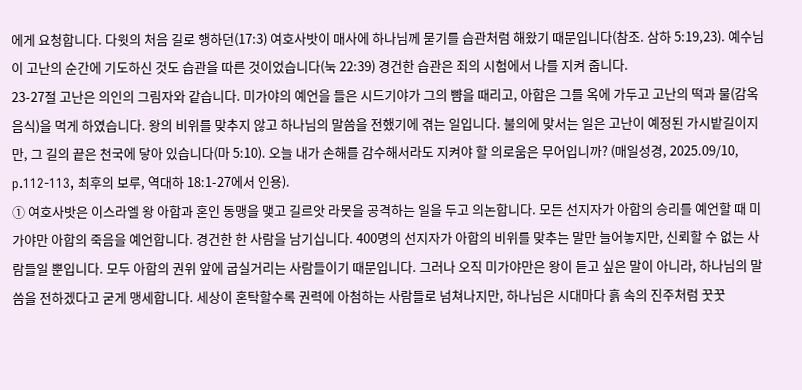에게 요청합니다. 다윗의 처음 길로 행하던(17:3) 여호사밧이 매사에 하나님께 묻기를 습관처럼 해왔기 때문입니다(참조. 삼하 5:19,23). 예수님이 고난의 순간에 기도하신 것도 습관을 따른 것이었습니다(눅 22:39) 경건한 습관은 죄의 시험에서 나를 지켜 줍니다.
23-27절 고난은 의인의 그림자와 같습니다. 미가야의 예언을 들은 시드기야가 그의 뺨을 때리고, 아합은 그를 옥에 가두고 고난의 떡과 물(감옥 음식)을 먹게 하였습니다. 왕의 비위를 맞추지 않고 하나님의 말씀을 전했기에 겪는 일입니다. 불의에 맞서는 일은 고난이 예정된 가시밭길이지만, 그 길의 끝은 천국에 닿아 있습니다(마 5:10). 오늘 내가 손해를 감수해서라도 지켜야 할 의로움은 무어입니까? (매일성경, 2025.09/10, p.112-113, 최후의 보루, 역대하 18:1-27에서 인용).
① 여호사밧은 이스라엘 왕 아합과 혼인 동맹을 맺고 길르앗 라못을 공격하는 일을 두고 의논합니다. 모든 선지자가 아합의 승리를 예언할 때 미가야만 아합의 죽음을 예언합니다. 경건한 한 사람을 남기십니다. 400명의 선지자가 아합의 비위를 맞추는 말만 늘어놓지만, 신뢰할 수 없는 사람들일 뿐입니다. 모두 아합의 권위 앞에 굽실거리는 사람들이기 때문입니다. 그러나 오직 미가야만은 왕이 듣고 싶은 말이 아니라, 하나님의 말씀을 전하겠다고 굳게 맹세합니다. 세상이 혼탁할수록 권력에 아첨하는 사람들로 넘쳐나지만, 하나님은 시대마다 흙 속의 진주처럼 꿋꿋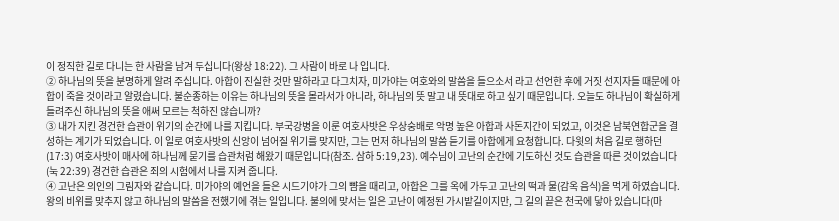이 정직한 길로 다니는 한 사람을 남겨 두십니다(왕상 18:22). 그 사람이 바로 나 입니다.
② 하나님의 뜻을 분명하게 알려 주십니다. 아합이 진실한 것만 말하라고 다그치자, 미가야는 여호와의 말씀을 들으소서 라고 선언한 후에 거짓 선지자들 때문에 아합이 죽을 것이라고 알렸습니다. 불순종하는 이유는 하나님의 뜻을 몰라서가 아니라, 하나님의 뜻 말고 내 뜻대로 하고 싶기 때문입니다. 오늘도 하나님이 확실하게 들려주신 하나님의 뜻을 애써 모르는 척하진 않습니까?
③ 내가 지킨 경건한 습관이 위기의 순간에 나를 지킵니다. 부국강병을 이룬 여호사밧은 우상숭배로 악명 높은 아합과 사돈지간이 되었고, 이것은 남북연합군을 결성하는 계기가 되었습니다. 이 일로 여호사밧의 신앙이 넘어질 위기를 맞지만, 그는 먼저 하나님의 말씀 듣기를 아합에게 요청합니다. 다윗의 처음 길로 행하던(17:3) 여호사밧이 매사에 하나님께 묻기를 습관처럼 해왔기 때문입니다(참조. 삼하 5:19,23). 예수님이 고난의 순간에 기도하신 것도 습관을 따른 것이었습니다(눅 22:39) 경건한 습관은 죄의 시험에서 나를 지켜 줍니다.
④ 고난은 의인의 그림자와 같습니다. 미가야의 예언을 들은 시드기야가 그의 뺨을 때리고, 아합은 그를 옥에 가두고 고난의 떡과 물(감옥 음식)을 먹게 하였습니다. 왕의 비위를 맞추지 않고 하나님의 말씀을 전했기에 겪는 일입니다. 불의에 맞서는 일은 고난이 예정된 가시밭길이지만, 그 길의 끝은 천국에 닿아 있습니다(마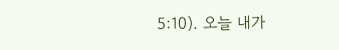5:10). 오늘 내가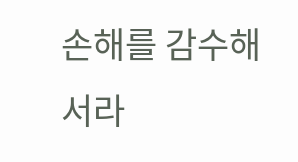손해를 감수해서라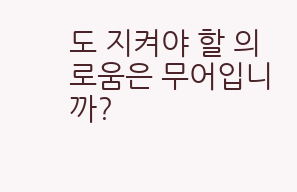도 지켜야 할 의로움은 무어입니까?